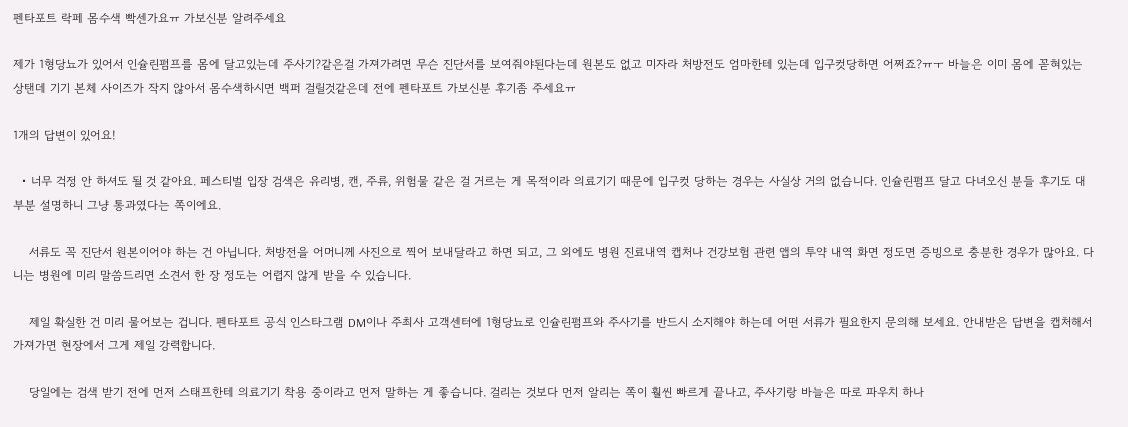펜타포트 락페 몸수색 빡센가요ㅠ 가보신분 알려주세요

제가 1형당뇨가 있어서 인슐린펌프를 몸에 달고있는데 주사기?같은걸 가져가려면 무슨 진단서를 보여줘야된다는데 원본도 없고 미자라 처방전도 엄마한테 있는데 입구컷당하면 어쩌죠?ㅠㅜ 바늘은 이미 몸에 꼳혀있는 상탠데 기기 본체 사이즈가 작지 않아서 몸수색하시면 백퍼 걸릴것같은데 전에 펜타포트 가보신분 후기좀 주세요ㅠ

1개의 답변이 있어요!

  • 너무 걱정 안 하셔도 될 것 같아요. 페스티벌 입장 검색은 유리병, 캔, 주류, 위험물 같은 걸 거르는 게 목적이라 의료기기 때문에 입구컷 당하는 경우는 사실상 거의 없습니다. 인슐린펌프 달고 다녀오신 분들 후기도 대부분 설명하니 그냥 통과였다는 쪽이에요.

    서류도 꼭 진단서 원본이어야 하는 건 아닙니다. 처방전을 어머니께 사진으로 찍어 보내달라고 하면 되고, 그 외에도 병원 진료내역 캡처나 건강보험 관련 앱의 투약 내역 화면 정도면 증빙으로 충분한 경우가 많아요. 다니는 병원에 미리 말씀드리면 소견서 한 장 정도는 어렵지 않게 받을 수 있습니다.

    제일 확실한 건 미리 물어보는 겁니다. 펜타포트 공식 인스타그램 DM이나 주최사 고객센터에 1형당뇨로 인슐린펌프와 주사기를 반드시 소지해야 하는데 어떤 서류가 필요한지 문의해 보세요. 안내받은 답변을 캡처해서 가져가면 현장에서 그게 제일 강력합니다.

    당일에는 검색 받기 전에 먼저 스태프한테 의료기기 착용 중이라고 먼저 말하는 게 좋습니다. 걸리는 것보다 먼저 알리는 쪽이 훨씬 빠르게 끝나고, 주사기랑 바늘은 따로 파우치 하나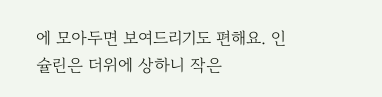에 모아두면 보여드리기도 편해요. 인슐린은 더위에 상하니 작은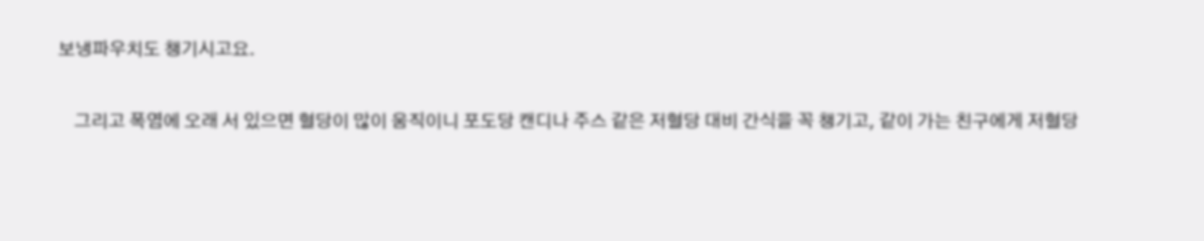보냉파우치도 챙기시고요.

    그리고 폭염에 오래 서 있으면 혈당이 많이 움직이니 포도당 캔디나 주스 같은 저혈당 대비 간식을 꼭 챙기고, 같이 가는 친구에게 저혈당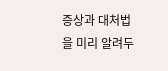증상과 대처법을 미리 알려두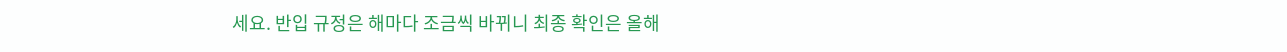세요. 반입 규정은 해마다 조금씩 바뀌니 최종 확인은 올해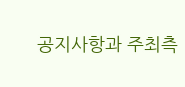공지사항과 주최측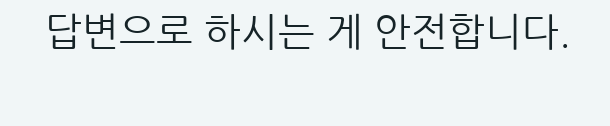답변으로 하시는 게 안전합니다.